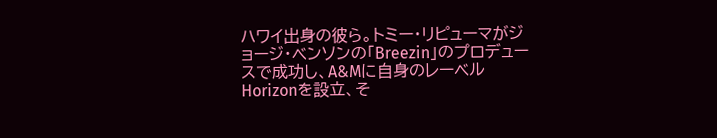ハワイ出身の彼ら。トミー・リピューマがジョージ・ベンソンの「Breezin」のプロデュースで成功し、A&Mに自身のレーベルHorizonを設立、そ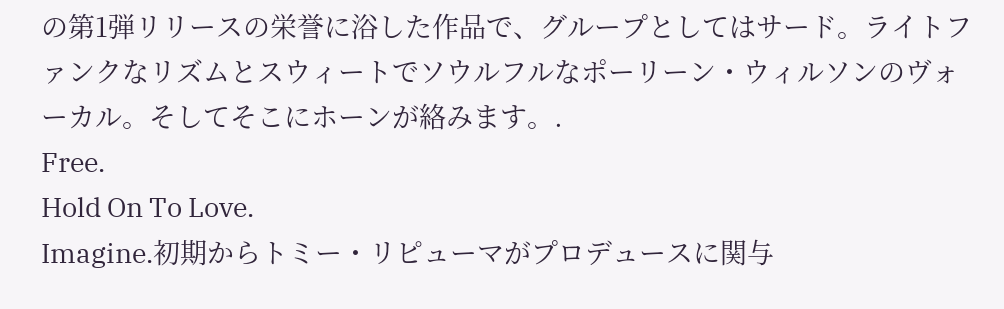の第1弾リリースの栄誉に浴した作品で、グループとしてはサード。ライトファンクなリズムとスウィートでソウルフルなポーリーン・ウィルソンのヴォーカル。そしてそこにホーンが絡みます。.
Free.
Hold On To Love.
Imagine.初期からトミー・リピューマがプロデュースに関与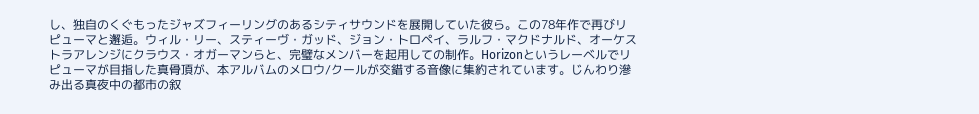し、独自のくぐもったジャズフィーリングのあるシティサウンドを展開していた彼ら。この78年作で再びリピューマと邂逅。ウィル・リー、スティーヴ・ガッド、ジョン・トロペイ、ラルフ・マクドナルド、オーケストラアレンジにクラウス・オガーマンらと、完璧なメンバーを起用しての制作。Horizonというレーベルでリピューマが目指した真骨頂が、本アルバムのメロウ/クールが交錯する音像に集約されています。じんわり滲み出る真夜中の都市の叙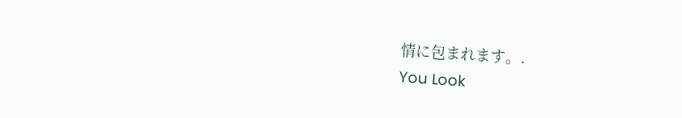情に包まれます。.
You Look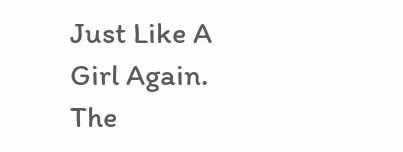Just Like A Girl Again.
The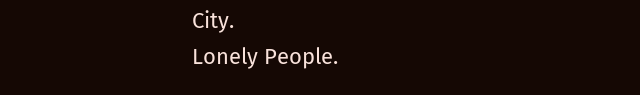City.
Lonely People.